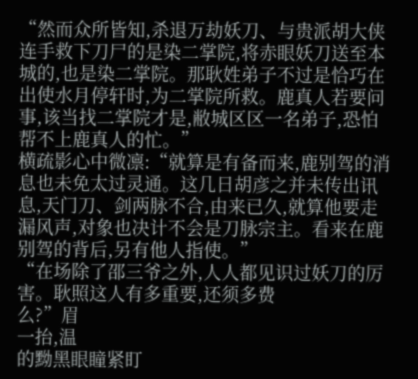“然而众所皆知,杀退万劫妖刀、与贵派胡大侠连手救下刀尸的是染二掌院,将赤眼妖刀送至本城的,也是染二掌院。那耿姓弟子不过是恰巧在出使水月停轩时,为二掌院所救。鹿真人若要问事,该当找二掌院才是,敝城区区一名弟子,恐怕帮不上鹿真人的忙。”
横疏影心中微凛:“就算是有备而来,鹿别驾的消息也未免太过灵通。这几日胡彦之并未传出讯息,天门刀、剑两脉不合,由来已久,就算他要走漏风声,对象也决计不会是刀脉宗主。看来在鹿别驾的背后,另有他人指使。”
“在场除了邵三爷之外,人人都见识过妖刀的厉害。耿照这人有多重要,还须多费
么?”眉
一抬,温
的黝黑眼瞳紧盯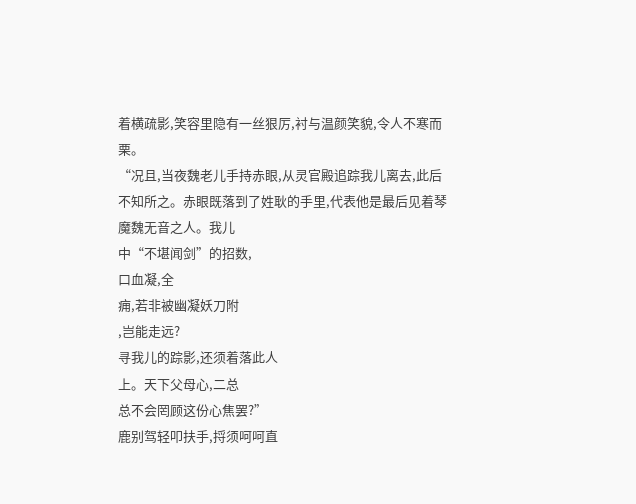着横疏影,笑容里隐有一丝狠厉,衬与温颜笑貌,令人不寒而栗。
“况且,当夜魏老儿手持赤眼,从灵官殿追踪我儿离去,此后不知所之。赤眼既落到了姓耿的手里,代表他是最后见着琴魔魏无音之人。我儿
中“不堪闻剑”的招数,
口血凝,全
痈,若非被幽凝妖刀附
,岂能走远?
寻我儿的踪影,还须着落此人
上。天下父母心,二总
总不会罔顾这份心焦罢?”
鹿别驾轻叩扶手,捋须呵呵直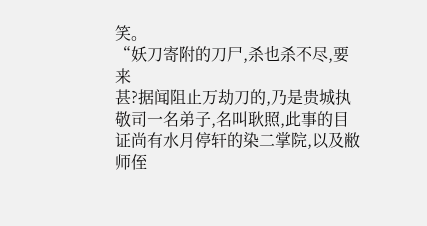笑。
“妖刀寄附的刀尸,杀也杀不尽,要来
甚?据闻阻止万劫刀的,乃是贵城执敬司一名弟子,名叫耿照,此事的目证尚有水月停轩的染二掌院,以及敝师侄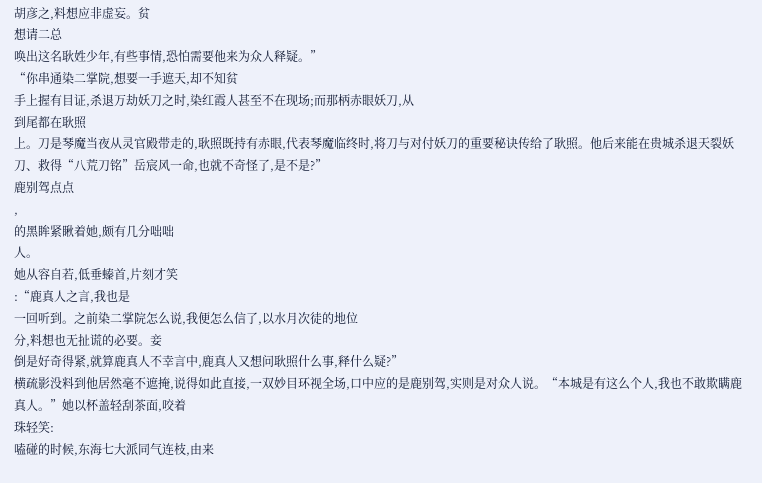胡彦之,料想应非虚妄。贫
想请二总
唤出这名耿姓少年,有些事情,恐怕需要他来为众人释疑。”
“你串通染二掌院,想要一手遮天,却不知贫
手上握有目证,杀退万劫妖刀之时,染红霞人甚至不在现场;而那柄赤眼妖刀,从
到尾都在耿照
上。刀是琴魔当夜从灵官殿带走的,耿照既持有赤眼,代表琴魔临终时,将刀与对付妖刀的重要秘诀传给了耿照。他后来能在贵城杀退天裂妖刀、救得“八荒刀铭”岳宸风一命,也就不奇怪了,是不是?”
鹿别驾点点
,
的黑眸紧瞅着她,颇有几分咄咄
人。
她从容自若,低垂螓首,片刻才笑
:“鹿真人之言,我也是
一回听到。之前染二掌院怎么说,我便怎么信了,以水月次徒的地位
分,料想也无扯谎的必要。妾
倒是好奇得紧,就算鹿真人不幸言中,鹿真人又想问耿照什么事,释什么疑?”
横疏影没料到他居然毫不遮掩,说得如此直接,一双妙目环视全场,口中应的是鹿别驾,实则是对众人说。“本城是有这么个人,我也不敢欺瞒鹿真人。”她以杯盖轻刮茶面,咬着
珠轻笑:
嗑碰的时候,东海七大派同气连枝,由来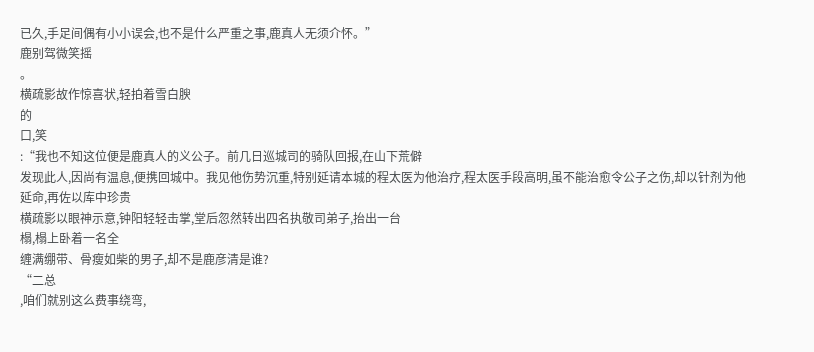已久,手足间偶有小小误会,也不是什么严重之事,鹿真人无须介怀。”
鹿别驾微笑摇
。
横疏影故作惊喜状,轻拍着雪白腴
的
口,笑
:“我也不知这位便是鹿真人的义公子。前几日巡城司的骑队回报,在山下荒僻
发现此人,因尚有温息,便携回城中。我见他伤势沉重,特别延请本城的程太医为他治疗,程太医手段高明,虽不能治愈令公子之伤,却以针剂为他延命,再佐以库中珍贵
横疏影以眼神示意,钟阳轻轻击掌,堂后忽然转出四名执敬司弟子,抬出一台
榻,榻上卧着一名全
缠满绷带、骨瘦如柴的男子,却不是鹿彦清是谁?
“二总
,咱们就别这么费事绕弯,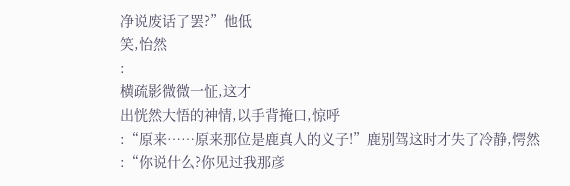净说废话了罢?”他低
笑,怡然
:
横疏影微微一怔,这才
出恍然大悟的神情,以手背掩口,惊呼
:“原来……原来那位是鹿真人的义子!”鹿别驾这时才失了冷静,愕然
:“你说什么?你见过我那彦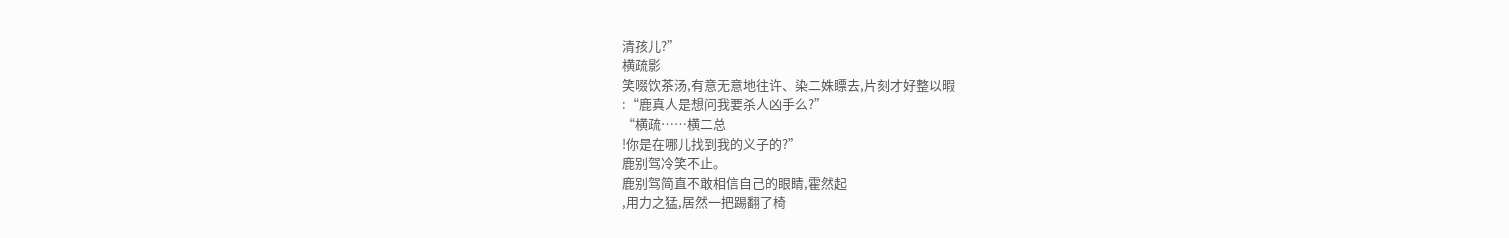清孩儿?”
横疏影
笑啜饮茶汤,有意无意地往许、染二姝瞟去,片刻才好整以暇
:“鹿真人是想问我要杀人凶手么?”
“横疏……横二总
!你是在哪儿找到我的义子的?”
鹿别驾冷笑不止。
鹿别驾简直不敢相信自己的眼睛,霍然起
,用力之猛,居然一把踢翻了椅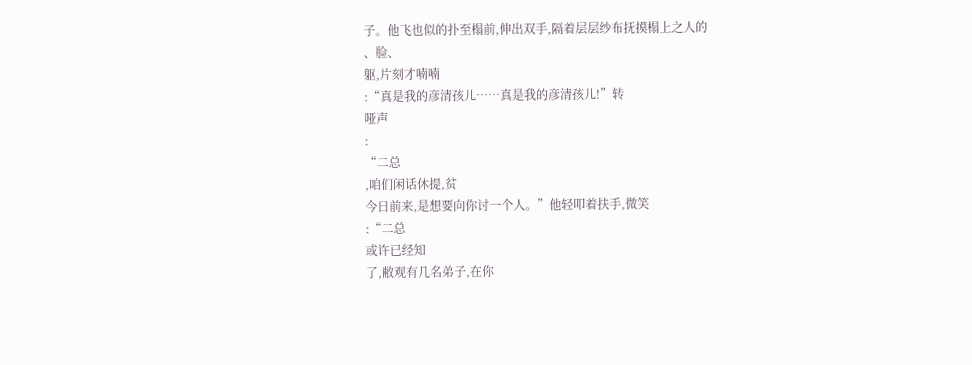子。他飞也似的扑至榻前,伸出双手,隔着层层纱布抚摸榻上之人的
、脸、
躯,片刻才喃喃
:“真是我的彦清孩儿……真是我的彦清孩儿!”转
哑声
:
“二总
,咱们闲话休提,贫
今日前来,是想要向你讨一个人。”他轻叩着扶手,微笑
:“二总
或许已经知
了,敝观有几名弟子,在你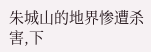朱城山的地界惨遭杀害,下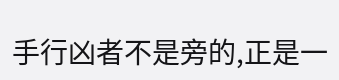手行凶者不是旁的,正是一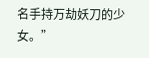名手持万劫妖刀的少女。”